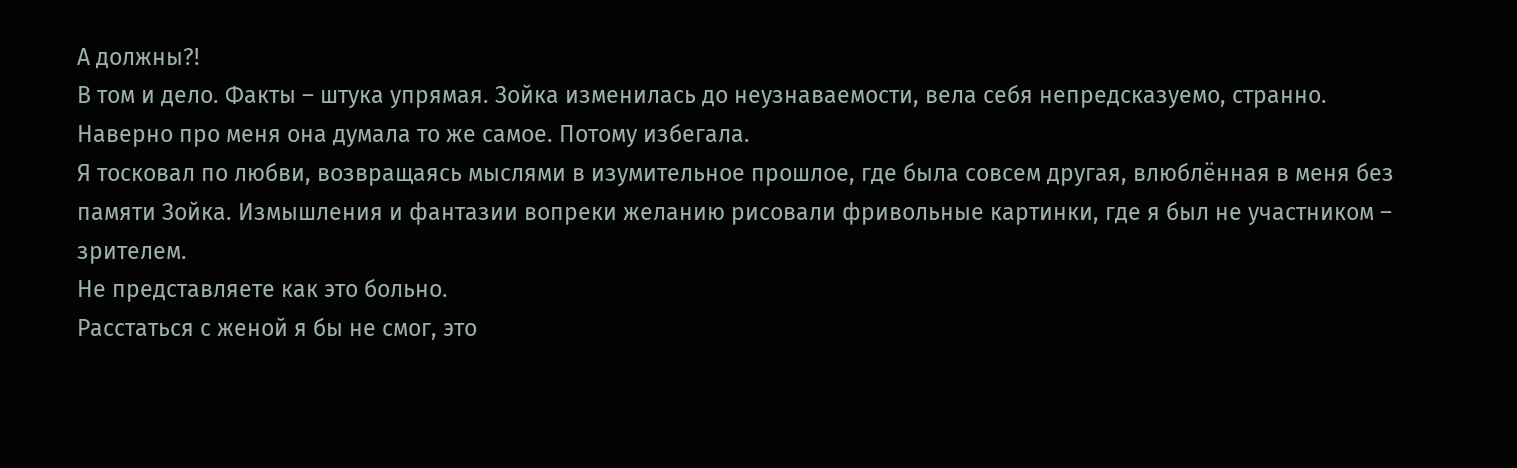А должны?!
В том и дело. Факты – штука упрямая. Зойка изменилась до неузнаваемости, вела себя непредсказуемо, странно.
Наверно про меня она думала то же самое. Потому избегала.
Я тосковал по любви, возвращаясь мыслями в изумительное прошлое, где была совсем другая, влюблённая в меня без памяти Зойка. Измышления и фантазии вопреки желанию рисовали фривольные картинки, где я был не участником – зрителем.
Не представляете как это больно.
Расстаться с женой я бы не смог, это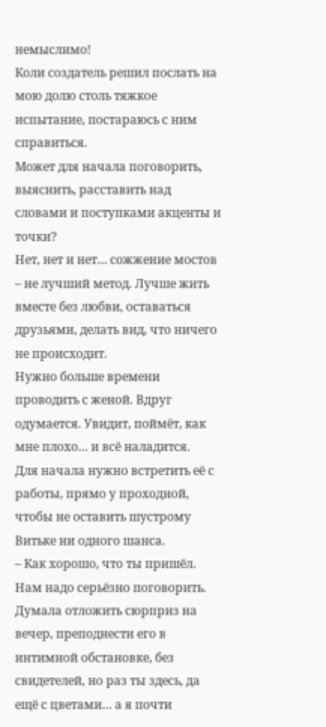немыслимо!
Коли создатель решил послать на мою долю столь тяжкое испытание, постараюсь с ним справиться.
Может для начала поговорить, выяснить, расставить над словами и поступками акценты и точки?
Нет, нет и нет… сожжение мостов – не лучший метод. Лучше жить вместе без любви, оставаться друзьями, делать вид, что ничего не происходит.
Нужно больше времени проводить с женой. Вдруг одумается. Увидит, поймёт, как мне плохо… и всё наладится.
Для начала нужно встретить её с работы, прямо у проходной, чтобы не оставить шустрому Витьке ни одного шанса.
– Как хорошо, что ты пришёл. Нам надо серьёзно поговорить. Думала отложить сюрприз на вечер, преподнести его в интимной обстановке, без свидетелей, но раз ты здесь, да ещё с цветами… а я почти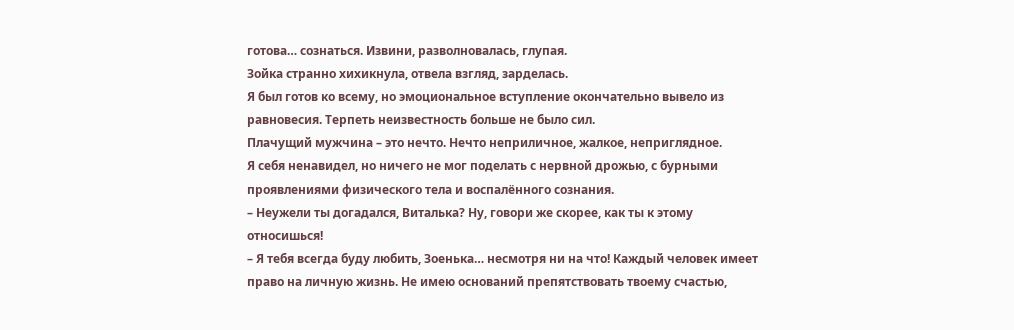готова… сознаться. Извини, разволновалась, глупая.
Зойка странно хихикнула, отвела взгляд, зарделась.
Я был готов ко всему, но эмоциональное вступление окончательно вывело из равновесия. Терпеть неизвестность больше не было сил.
Плачущий мужчина – это нечто. Нечто неприличное, жалкое, неприглядное.
Я себя ненавидел, но ничего не мог поделать с нервной дрожью, с бурными проявлениями физического тела и воспалённого сознания.
– Неужели ты догадался, Виталька? Ну, говори же скорее, как ты к этому относишься!
– Я тебя всегда буду любить, Зоенька… несмотря ни на что! Каждый человек имеет право на личную жизнь. Не имею оснований препятствовать твоему счастью,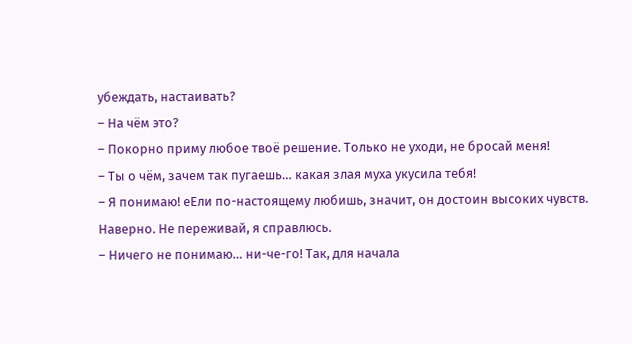убеждать, настаивать?
– На чём это?
– Покорно приму любое твоё решение. Только не уходи, не бросай меня!
– Ты о чём, зачем так пугаешь… какая злая муха укусила тебя!
– Я понимаю! еЕли по-настоящему любишь, значит, он достоин высоких чувств. Наверно. Не переживай, я справлюсь.
– Ничего не понимаю… ни-че-го! Так, для начала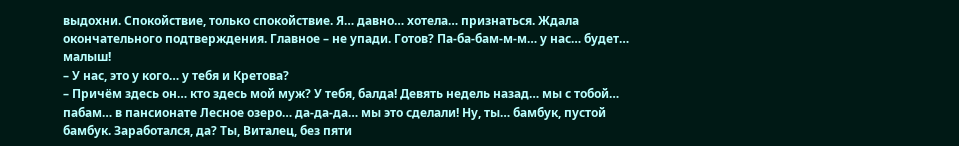выдохни. Спокойствие, только спокойствие. Я… давно… хотела… признаться. Ждала окончательного подтверждения. Главное – не упади. Готов? Па-ба-бам-м-м… у нас… будет… малыш!
– У нас, это у кого… у тебя и Кретова?
– Причём здесь он… кто здесь мой муж? У тебя, балда! Девять недель назад… мы с тобой… пабам… в пансионате Лесное озеро… да-да-да… мы это сделали! Ну, ты… бамбук, пустой бамбук. Заработался, да? Ты, Виталец, без пяти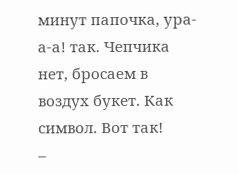минут папочка, ура-а-а! так. Чепчика нет, бросаем в воздух букет. Как символ. Вот так!
–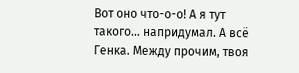Вот оно что-о-о! А я тут такого… напридумал. А всё Генка. Между прочим, твоя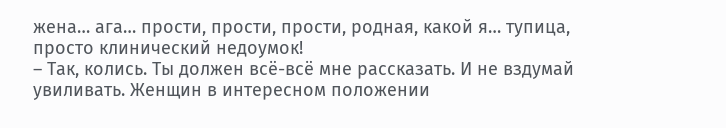жена… ага… прости, прости, прости, родная, какой я… тупица, просто клинический недоумок!
– Так, колись. Ты должен всё-всё мне рассказать. И не вздумай увиливать. Женщин в интересном положении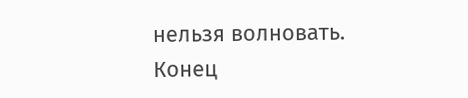нельзя волновать.
Конец